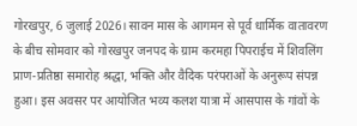गोरखपुर, 6 जुलाई 2026। सावन मास के आगमन से पूर्व धार्मिक वातावरण के बीच सोमवार को गोरखपुर जनपद के ग्राम करमहा पिपराईच में शिवलिंग प्राण-प्रतिष्ठा समारोह श्रद्धा, भक्ति और वैदिक परंपराओं के अनुरूप संपन्न हुआ। इस अवसर पर आयोजित भव्य कलश यात्रा में आसपास के गांवों के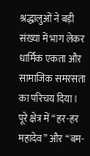श्रद्धालुओं ने बड़ी संख्या में भाग लेकर धार्मिक एकता और सामाजिक समरसता का परिचय दिया। पूरे क्षेत्र में “हर-हर महादेव” और “बम-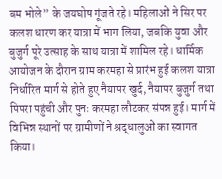बम भोले” के जयघोष गूंजते रहे। महिलाओं ने सिर पर कलश धारण कर यात्रा में भाग लिया, जबकि युवा और बुजुर्ग पूरे उत्साह के साथ यात्रा में शामिल रहे। धार्मिक आयोजन के दौरान ग्राम करमहा से प्रारंभ हुई कलश यात्रा निर्धारित मार्ग से होते हुए नैयापर खुर्द, नैयापर बुजुर्ग तथा पिपरा पहुंची और पुनः करमहा लौटकर संपन्न हुई। मार्ग में विभिन्न स्थानों पर ग्रामीणों ने श्रद्धालुओं का स्वागत किया।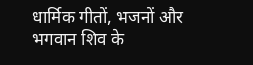धार्मिक गीतों, भजनों और भगवान शिव के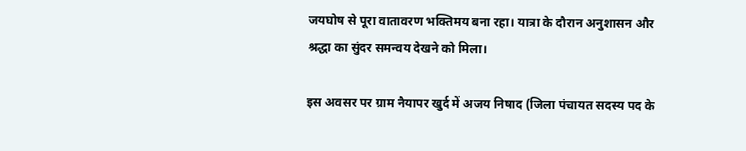जयघोष से पूरा वातावरण भक्तिमय बना रहा। यात्रा के दौरान अनुशासन और श्रद्धा का सुंदर समन्वय देखने को मिला।

इस अवसर पर ग्राम नैयापर खुर्द में अजय निषाद (जिला पंचायत सदस्य पद के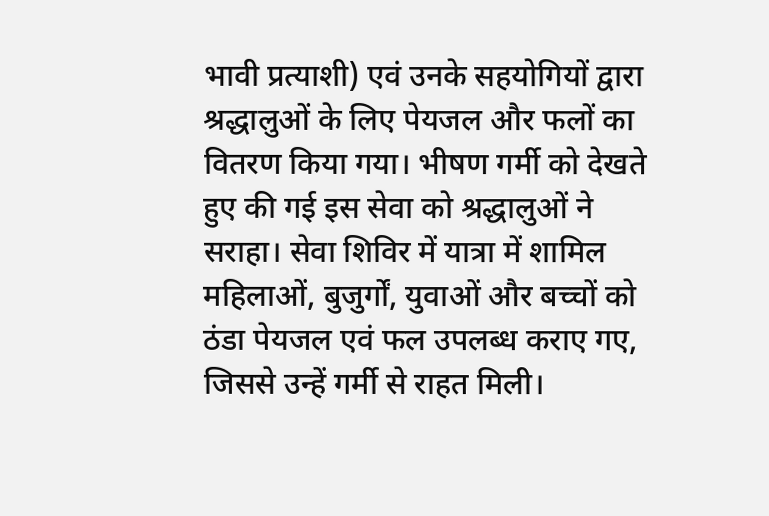भावी प्रत्याशी) एवं उनके सहयोगियों द्वारा श्रद्धालुओं के लिए पेयजल और फलों का वितरण किया गया। भीषण गर्मी को देखते हुए की गई इस सेवा को श्रद्धालुओं ने सराहा। सेवा शिविर में यात्रा में शामिल महिलाओं, बुजुर्गों, युवाओं और बच्चों को ठंडा पेयजल एवं फल उपलब्ध कराए गए, जिससे उन्हें गर्मी से राहत मिली।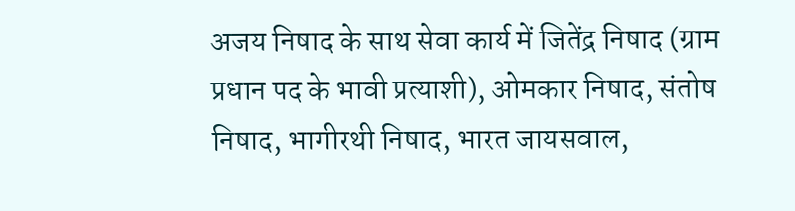अजय निषाद के साथ सेवा कार्य में जितेंद्र निषाद (ग्राम प्रधान पद के भावी प्रत्याशी), ओमकार निषाद, संतोष निषाद, भागीरथी निषाद, भारत जायसवाल,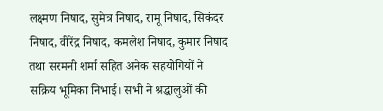लक्ष्मण निषाद, सुमेत्र निषाद, रामू निषाद, सिकंदर निषाद, वीरेंद्र निषाद, कमलेश निषाद, कुमार निषाद तथा सरमनी शर्मा सहित अनेक सहयोगियों ने सक्रिय भूमिका निभाई। सभी ने श्रद्धालुओं की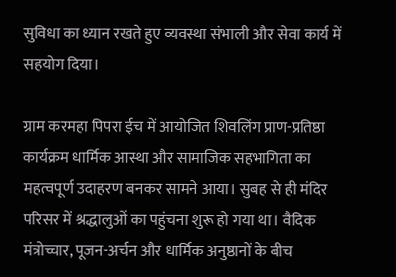सुविधा का ध्यान रखते हुए व्यवस्था संभाली और सेवा कार्य में सहयोग दिया।

ग्राम करमहा पिपरा ईच में आयोजित शिवलिंग प्राण-प्रतिष्ठा कार्यक्रम धार्मिक आस्था और सामाजिक सहभागिता का महत्वपूर्ण उदाहरण बनकर सामने आया। सुबह से ही मंदिर परिसर में श्रद्धालुओं का पहुंचना शुरू हो गया था। वैदिक मंत्रोच्चार, पूजन-अर्चन और धार्मिक अनुष्ठानों के बीच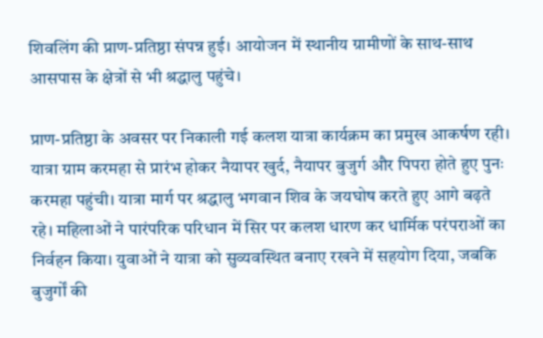शिवलिंग की प्राण-प्रतिष्ठा संपन्न हुई। आयोजन में स्थानीय ग्रामीणों के साथ-साथ आसपास के क्षेत्रों से भी श्रद्धालु पहुंचे।

प्राण-प्रतिष्ठा के अवसर पर निकाली गई कलश यात्रा कार्यक्रम का प्रमुख आकर्षण रही। यात्रा ग्राम करमहा से प्रारंभ होकर नैयापर खुर्द, नैयापर बुजुर्ग और पिपरा होते हुए पुनः करमहा पहुंची। यात्रा मार्ग पर श्रद्धालु भगवान शिव के जयघोष करते हुए आगे बढ़ते रहे। महिलाओं ने पारंपरिक परिधान में सिर पर कलश धारण कर धार्मिक परंपराओं का निर्वहन किया। युवाओं ने यात्रा को सुव्यवस्थित बनाए रखने में सहयोग दिया, जबकि बुजुर्गों की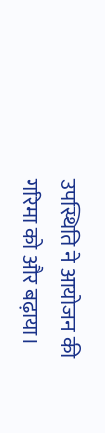उपस्थिति ने आयोजन की गरिमा को और बढ़ाया।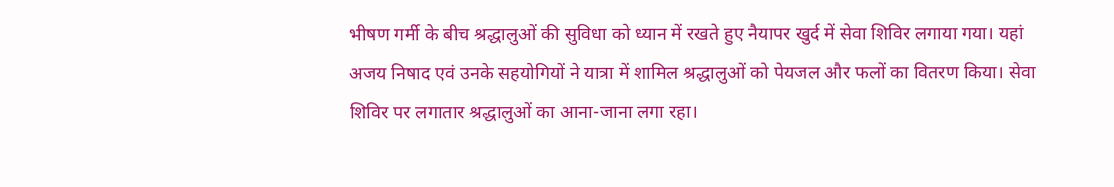भीषण गर्मी के बीच श्रद्धालुओं की सुविधा को ध्यान में रखते हुए नैयापर खुर्द में सेवा शिविर लगाया गया। यहां अजय निषाद एवं उनके सहयोगियों ने यात्रा में शामिल श्रद्धालुओं को पेयजल और फलों का वितरण किया। सेवा शिविर पर लगातार श्रद्धालुओं का आना-जाना लगा रहा।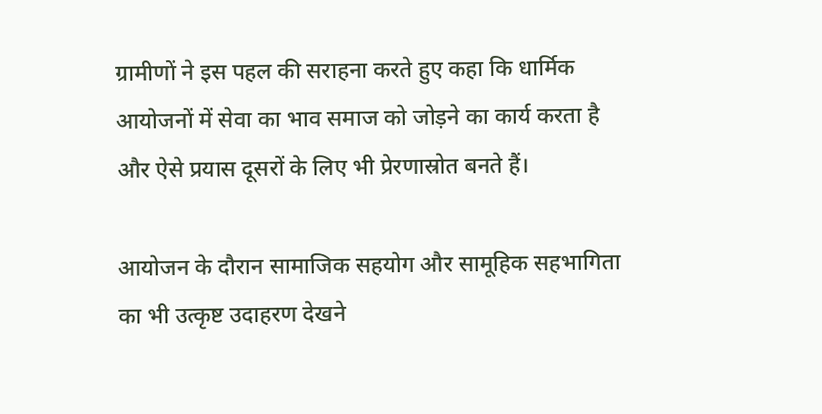ग्रामीणों ने इस पहल की सराहना करते हुए कहा कि धार्मिक आयोजनों में सेवा का भाव समाज को जोड़ने का कार्य करता है और ऐसे प्रयास दूसरों के लिए भी प्रेरणास्रोत बनते हैं।

आयोजन के दौरान सामाजिक सहयोग और सामूहिक सहभागिता का भी उत्कृष्ट उदाहरण देखने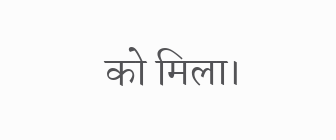को मिला।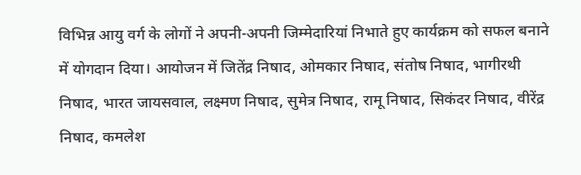विभिन्न आयु वर्ग के लोगों ने अपनी-अपनी जिम्मेदारियां निभाते हुए कार्यक्रम को सफल बनाने में योगदान दिया। आयोजन में जितेंद्र निषाद, ओमकार निषाद, संतोष निषाद, भागीरथी निषाद, भारत जायसवाल, लक्ष्मण निषाद, सुमेत्र निषाद, रामू निषाद, सिकंदर निषाद, वीरेंद्र निषाद, कमलेश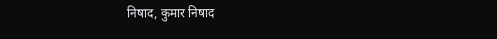निषाद, कुमार निषाद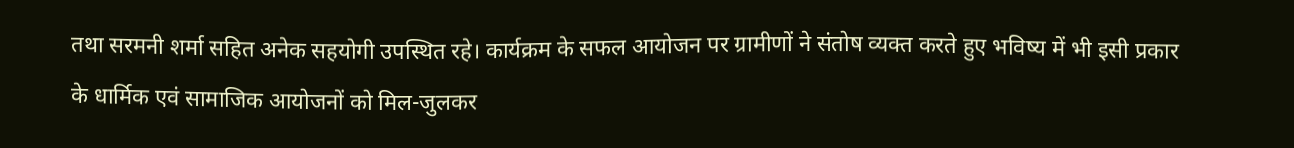तथा सरमनी शर्मा सहित अनेक सहयोगी उपस्थित रहे। कार्यक्रम के सफल आयोजन पर ग्रामीणों ने संतोष व्यक्त करते हुए भविष्य में भी इसी प्रकार के धार्मिक एवं सामाजिक आयोजनों को मिल-जुलकर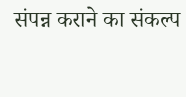संपन्न कराने का संकल्प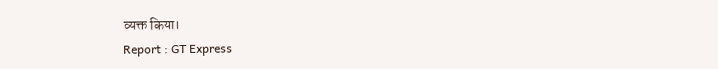व्यक्त किया।
Report : GT Express